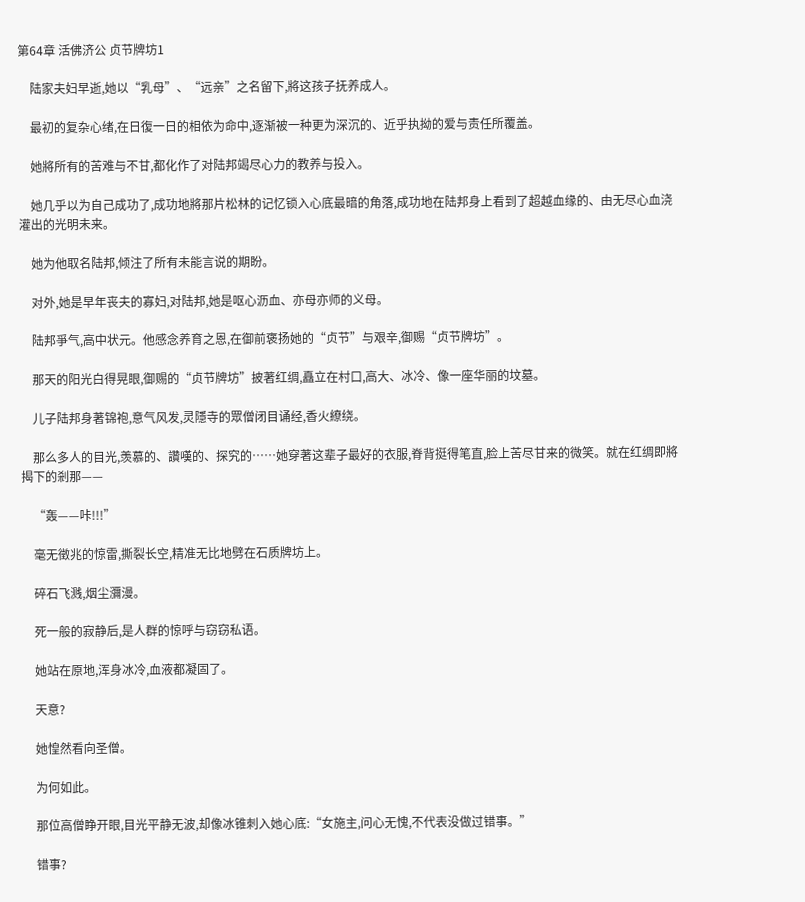第64章 活佛济公 贞节牌坊1

    陆家夫妇早逝,她以“乳母”、“远亲”之名留下,將这孩子抚养成人。

    最初的复杂心绪,在日復一日的相依为命中,逐渐被一种更为深沉的、近乎执拗的爱与责任所覆盖。

    她將所有的苦难与不甘,都化作了对陆邦竭尽心力的教养与投入。

    她几乎以为自己成功了,成功地將那片松林的记忆锁入心底最暗的角落,成功地在陆邦身上看到了超越血缘的、由无尽心血浇灌出的光明未来。

    她为他取名陆邦,倾注了所有未能言说的期盼。

    对外,她是早年丧夫的寡妇,对陆邦,她是呕心沥血、亦母亦师的义母。

    陆邦爭气,高中状元。他感念养育之恩,在御前褒扬她的“贞节”与艰辛,御赐“贞节牌坊”。

    那天的阳光白得晃眼,御赐的“贞节牌坊”披著红绸,矗立在村口,高大、冰冷、像一座华丽的坟墓。

    儿子陆邦身著锦袍,意气风发,灵隱寺的眾僧闭目诵经,香火繚绕。

    那么多人的目光,羡慕的、讚嘆的、探究的……她穿著这辈子最好的衣服,脊背挺得笔直,脸上苦尽甘来的微笑。就在红绸即將揭下的剎那——

    “轰——咔!!!”

    毫无徵兆的惊雷,撕裂长空,精准无比地劈在石质牌坊上。

    碎石飞溅,烟尘瀰漫。

    死一般的寂静后,是人群的惊呼与窃窃私语。

    她站在原地,浑身冰冷,血液都凝固了。

    天意?

    她惶然看向圣僧。

    为何如此。

    那位高僧睁开眼,目光平静无波,却像冰锥刺入她心底:“女施主,问心无愧,不代表没做过错事。”

    错事?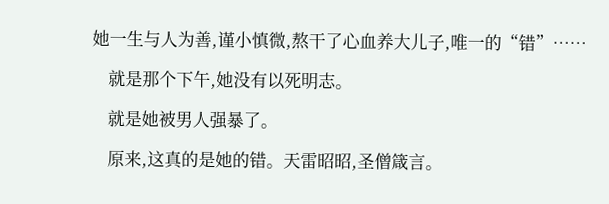她一生与人为善,谨小慎微,熬干了心血养大儿子,唯一的“错”……

    就是那个下午,她没有以死明志。

    就是她被男人强暴了。

    原来,这真的是她的错。天雷昭昭,圣僧箴言。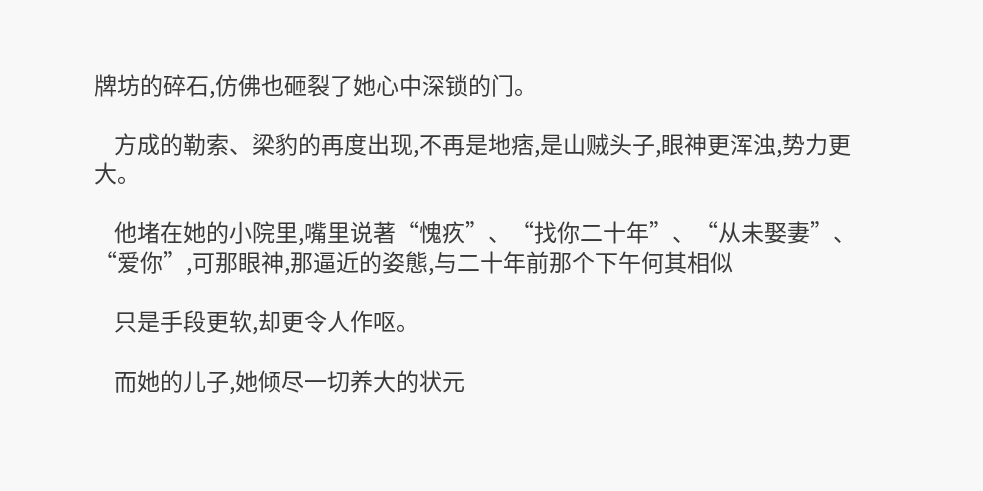牌坊的碎石,仿佛也砸裂了她心中深锁的门。

    方成的勒索、梁豹的再度出现,不再是地痞,是山贼头子,眼神更浑浊,势力更大。

    他堵在她的小院里,嘴里说著“愧疚”、“找你二十年”、“从未娶妻”、“爱你”,可那眼神,那逼近的姿態,与二十年前那个下午何其相似

    只是手段更软,却更令人作呕。

    而她的儿子,她倾尽一切养大的状元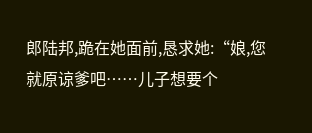郎陆邦,跪在她面前,恳求她:“娘,您就原谅爹吧……儿子想要个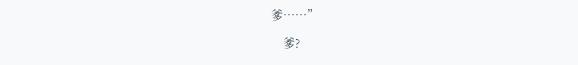爹……”

    爹?